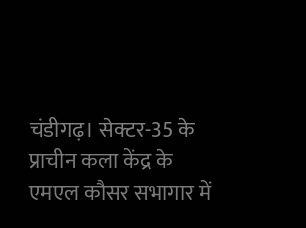चंडीगढ़। सेक्टर-35 के प्राचीन कला केंद्र के एमएल कौसर सभागार में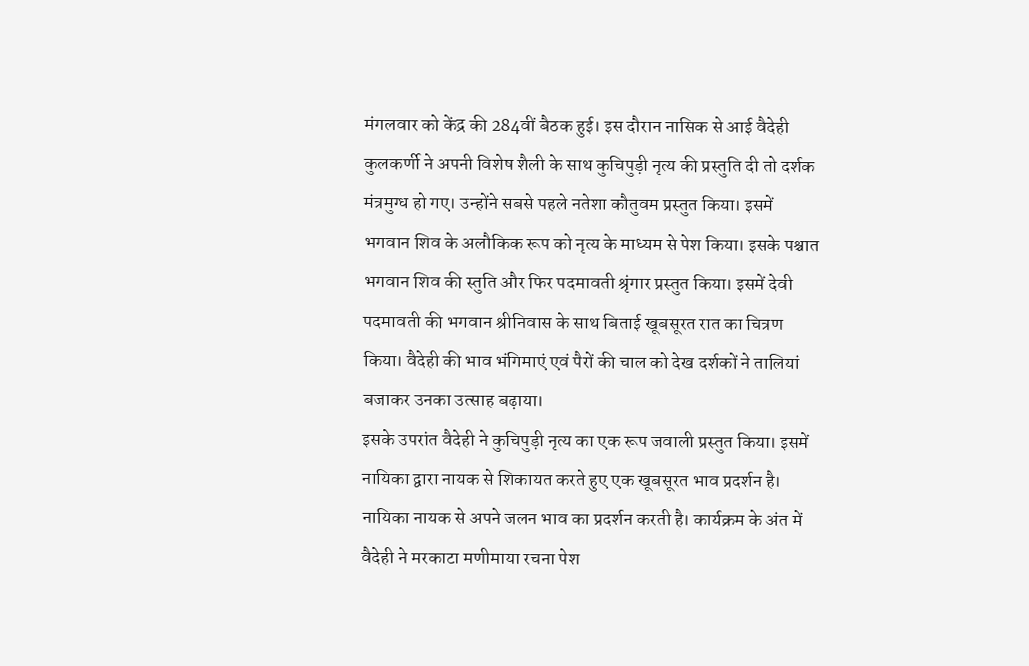मंगलवार को केंद्र की 284वीं बैठक हुई। इस दौरान नासिक से आई वैदेही कुलकर्णी ने अपनी विशेष शैली के साथ कुचिपुड़ी नृत्य की प्रस्तुति दी तो दर्शक मंत्रमुग्ध हो गए। उन्होंने सबसे पहले नतेशा कौतुवम प्रस्तुत किया। इसमें भगवान शिव के अलौकिक रूप को नृत्य के माध्यम से पेश किया। इसके पश्चात भगवान शिव की स्तुति और फिर पदमावती श्रृंगार प्रस्तुत किया। इसमें देवी पदमावती की भगवान श्रीनिवास के साथ बिताई खूबसूरत रात का चित्रण किया। वैदेही की भाव भंगिमाएं एवं पैरों की चाल को देख दर्शकों ने तालियां बजाकर उनका उत्साह बढ़ाया।
इसके उपरांत वैदेही ने कुचिपुड़ी नृत्य का एक रूप जवाली प्रस्तुत किया। इसमें नायिका द्वारा नायक से शिकायत करते हुए एक खूबसूरत भाव प्रदर्शन है। नायिका नायक से अपने जलन भाव का प्रदर्शन करती है। कार्यक्रम के अंत में वैदेही ने मरकाटा मणीमाया रचना पेश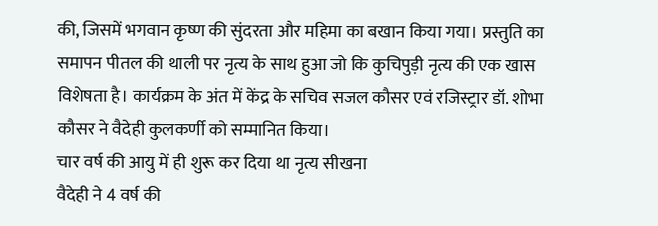की, जिसमें भगवान कृष्ण की सुंदरता और महिमा का बखान किया गया। प्रस्तुति का समापन पीतल की थाली पर नृत्य के साथ हुआ जो कि कुचिपुड़ी नृत्य की एक खास विशेषता है। कार्यक्रम के अंत में केंद्र के सचिव सजल कौसर एवं रजिस्ट्रार डॉ. शोभा कौसर ने वैदेही कुलकर्णी को सम्मानित किया।
चार वर्ष की आयु में ही शुरू कर दिया था नृत्य सीखना
वैदेही ने 4 वर्ष की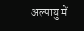अल्पायु में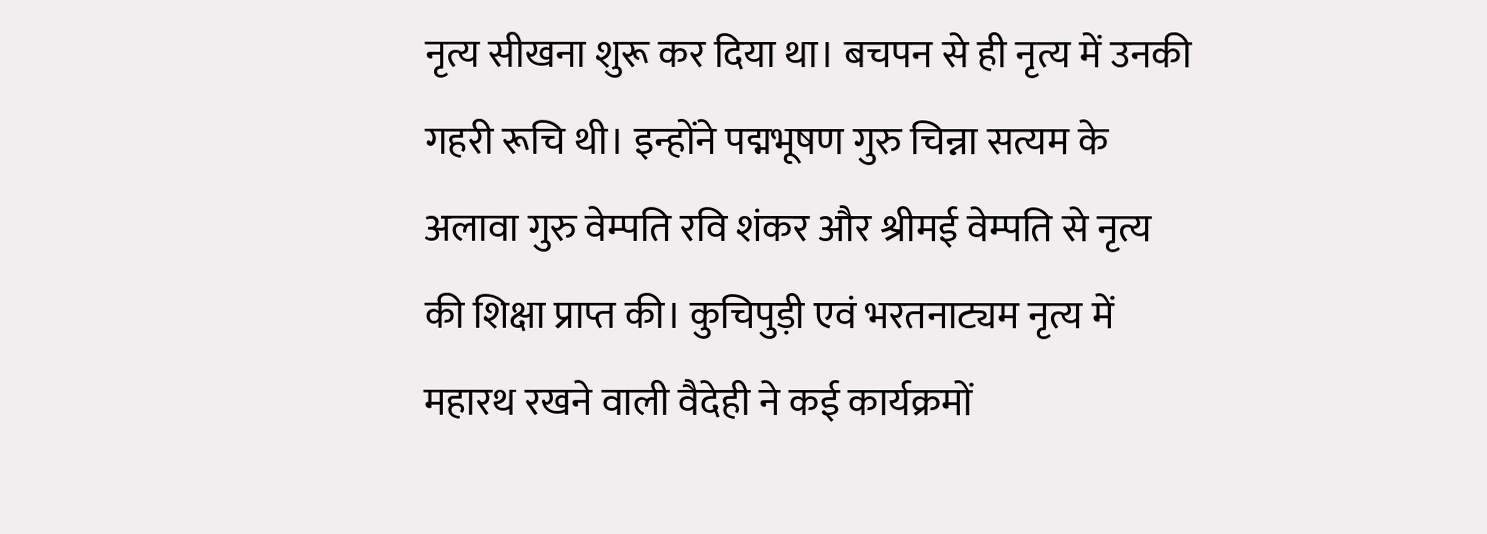नृत्य सीखना शुरू कर दिया था। बचपन से ही नृत्य में उनकी गहरी रूचि थी। इन्होंने पद्मभूषण गुरु चिन्ना सत्यम के अलावा गुरु वेम्पति रवि शंकर और श्रीमई वेम्पति से नृत्य की शिक्षा प्राप्त की। कुचिपुड़ी एवं भरतनाट्यम नृत्य में महारथ रखने वाली वैदेही ने कई कार्यक्रमों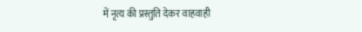में नृत्य की प्रस्तुति देकर वाहवाही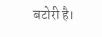बटोरी है।